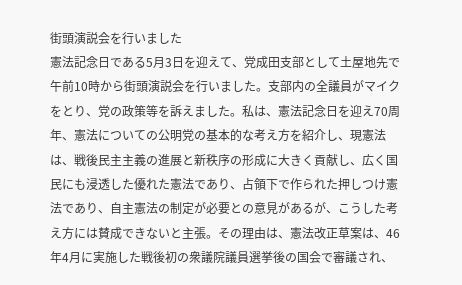街頭演説会を行いました
憲法記念日である5月3日を迎えて、党成田支部として土屋地先で午前10時から街頭演説会を行いました。支部内の全議員がマイクをとり、党の政策等を訴えました。私は、憲法記念日を迎え70周年、憲法についての公明党の基本的な考え方を紹介し、現憲法は、戦後民主主義の進展と新秩序の形成に大きく貢献し、広く国民にも浸透した優れた憲法であり、占領下で作られた押しつけ憲法であり、自主憲法の制定が必要との意見があるが、こうした考え方には賛成できないと主張。その理由は、憲法改正草案は、46年4月に実施した戦後初の衆議院議員選挙後の国会で審議され、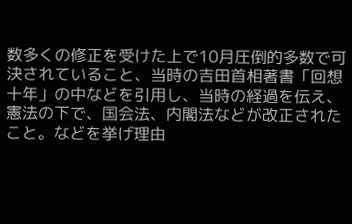数多くの修正を受けた上で10月圧倒的多数で可決されていること、当時の吉田首相著書「回想十年」の中などを引用し、当時の経過を伝え、憲法の下で、国会法、内閣法などが改正されたこと。などを挙げ理由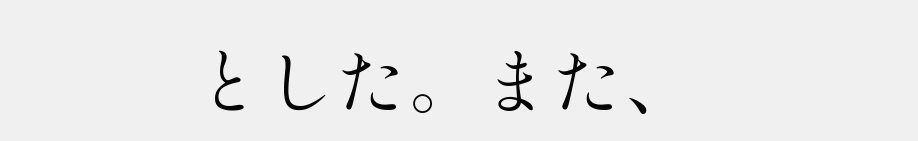とした。また、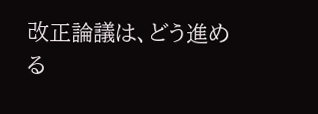改正論議は、どう進める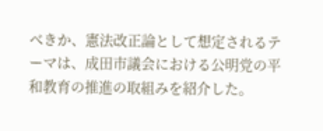べきか、憲法改正論として想定されるテーマは、成田市議会における公明党の平和教育の推進の取組みを紹介した。